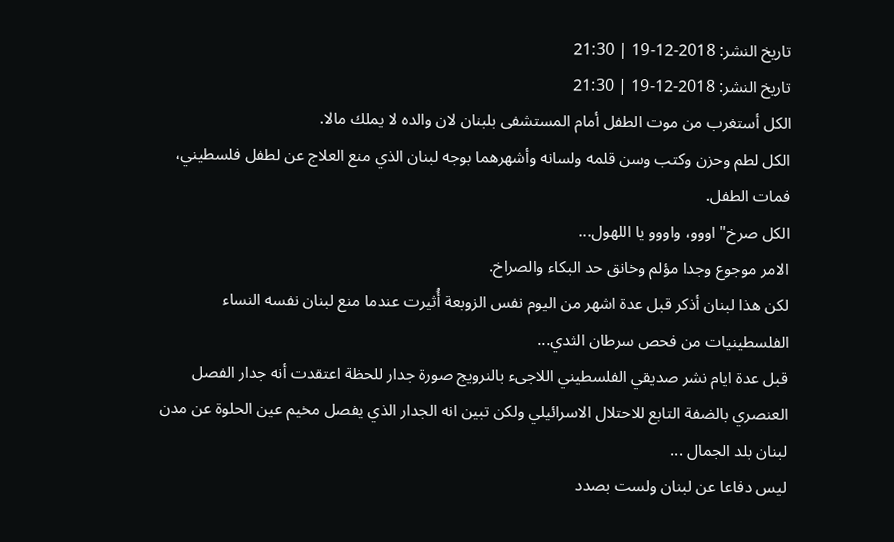تاريخ النشر: 2018-12-19 | 21:30
تاريخ النشر: 2018-12-19 | 21:30
الكل أستغرب من موت الطفل أمام المستشفى بلبنان لان والده لا يملك مالا.
الكل لطم وحزن وكتب وسن قلمه ولسانه وأشهرهما بوجه لبنان الذي منع العلاج عن لطفل فلسطيني، فمات الطفل.
الكل صرخ" اووو، واووو يا اللهول...
الامر موجوع وجدا مؤلم وخانق حد البكاء والصراخ.
لكن هذا لبنان أذكر قبل عدة اشهر من اليوم نفس الزوبعة أُثيرت عندما منع لبنان نفسه النساء الفلسطينيات من فحص سرطان الثدي...
قبل عدة ايام نشر صديقي الفلسطيني اللاجىء بالنرويج صورة جدار للحظة اعتقدت أنه جدار الفصل العنصري بالضفة التابع للاحتلال الاسرائيلي ولكن تبين انه الجدار الذي يفصل مخيم عين الحلوة عن مدن لبنان بلد الجمال ...
ليس دفاعا عن لبنان ولست بصدد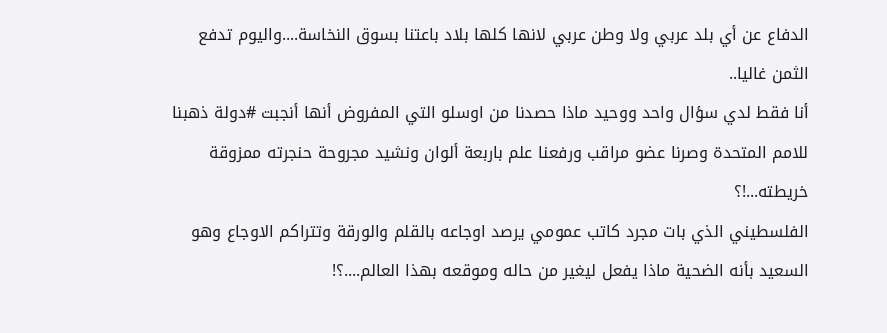الدفاع عن أي بلد عربي ولا وطن عربي لانها كلها بلاد باعتنا بسوق النخاسة....واليوم تدفع الثمن غاليا..
أنا فقط لدي سؤال واحد ووحيد ماذا حصدنا من اوسلو التي المفروض أنها أنجبت #دولة ذهبنا للامم المتحدة وصرنا عضو مراقب ورفعنا علم باربعة ألوان ونشيد مجروحة حنجرته ممزوقة خريطته...!؟
الفلسطيني الذي بات مجرد كاتب عمومي يرصد اوجاعه بالقلم والورقة وتتراكم الاوجاع وهو السعيد بأنه الضحية ماذا يفعل ليغير من حاله وموقعه بهذا العالم....؟!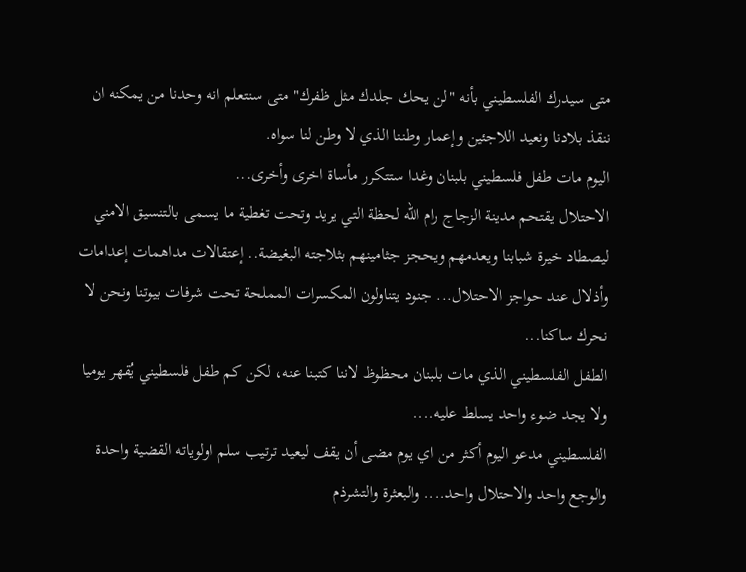متى سيدرك الفلسطيني بأنه "لن يحك جلدك مثل ظفرك" متى سنتعلم انه وحدنا من يمكنه ان ننقذ بلادنا ونعيد اللاجئين وإعمار وطننا الذي لا وطن لنا سواه.
اليوم مات طفل فلسطيني بلبنان وغدا ستتكرر مأساة اخرى وأخرى...
الاحتلال يقتحم مدينة الزجاج رام الله لحظة التي يريد وتحت تغطية ما يسمى بالتنسيق الامني ليصطاد خيرة شبابنا ويعدمهم ويحجز جثامينهم بثلاجته البغيضة.. إعتقالات مداهمات إعدامات وأذلال عند حواجز الاحتلال... جنود يتناولون المكسرات المملحة تحت شرفات بيوتنا ونحن لا نحرك ساكنا...
الطفل الفلسطيني الذي مات بلبنان محظوظ لاننا كتبنا عنه، لكن كم طفل فلسطيني يُقهر يوميا ولا يجد ضوء واحد يسلط عليه....
الفلسطيني مدعو اليوم أكثر من اي يوم مضى أن يقف ليعيد ترتيب سلم اولوياته القضية واحدة والوجع واحد والاحتلال واحد.... والبعثرة والتشرذم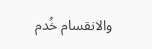والانقسام خُدم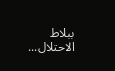ببلاط الاحتلال...